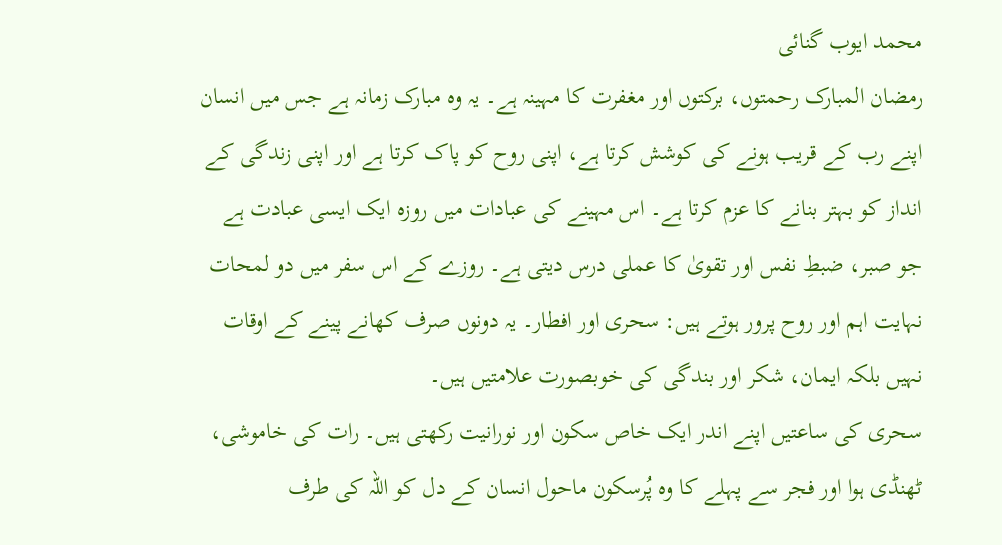محمد ایوب گنائی
رمضان المبارک رحمتوں، برکتوں اور مغفرت کا مہینہ ہے۔ یہ وہ مبارک زمانہ ہے جس میں انسان اپنے رب کے قریب ہونے کی کوشش کرتا ہے، اپنی روح کو پاک کرتا ہے اور اپنی زندگی کے انداز کو بہتر بنانے کا عزم کرتا ہے۔ اس مہینے کی عبادات میں روزہ ایک ایسی عبادت ہے جو صبر، ضبطِ نفس اور تقویٰ کا عملی درس دیتی ہے۔ روزے کے اس سفر میں دو لمحات نہایت اہم اور روح پرور ہوتے ہیں: سحری اور افطار۔ یہ دونوں صرف کھانے پینے کے اوقات نہیں بلکہ ایمان، شکر اور بندگی کی خوبصورت علامتیں ہیں۔
سحری کی ساعتیں اپنے اندر ایک خاص سکون اور نورانیت رکھتی ہیں۔ رات کی خاموشی، ٹھنڈی ہوا اور فجر سے پہلے کا وہ پُرسکون ماحول انسان کے دل کو اللہ کی طرف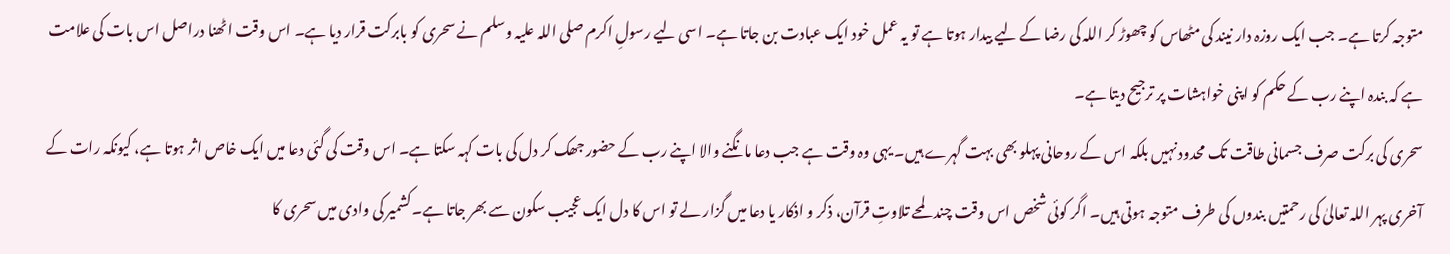متوجہ کرتا ہے۔ جب ایک روزہ دار نیند کی مٹھاس کو چھوڑ کر اللہ کی رضا کے لیے بیدار ہوتا ہے تو یہ عمل خود ایک عبادت بن جاتا ہے۔ اسی لیے رسولِ اکرم صلی اللہ علیہ وسلم نے سحری کو بابرکت قرار دیا ہے۔ اس وقت اٹھنا دراصل اس بات کی علامت ہے کہ بندہ اپنے رب کے حکم کو اپنی خواہشات پر ترجیح دیتا ہے۔
سحری کی برکت صرف جسمانی طاقت تک محدود نہیں بلکہ اس کے روحانی پہلو بھی بہت گہرے ہیں۔ یہی وہ وقت ہے جب دعا مانگنے والا اپنے رب کے حضور جھک کر دل کی بات کہہ سکتا ہے۔ اس وقت کی گئی دعا میں ایک خاص اثر ہوتا ہے، کیونکہ رات کے آخری پہر اللہ تعالیٰ کی رحمتیں بندوں کی طرف متوجہ ہوتی ہیں۔ اگر کوئی شخص اس وقت چند لمحے تلاوتِ قرآن، ذکر و اذکار یا دعا میں گزار لے تو اس کا دل ایک عجیب سکون سے بھر جاتا ہے۔کشمیر کی وادی میں سحری کا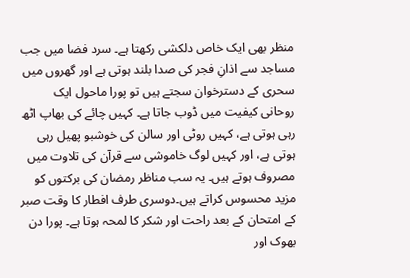منظر بھی ایک خاص دلکشی رکھتا ہے۔ سرد فضا میں جب مساجد سے اذانِ فجر کی صدا بلند ہوتی ہے اور گھروں میں سحری کے دسترخوان سجتے ہیں تو پورا ماحول ایک روحانی کیفیت میں ڈوب جاتا ہے۔ کہیں چائے کی بھاپ اٹھ رہی ہوتی ہے، کہیں روٹی اور سالن کی خوشبو پھیل رہی ہوتی ہے، اور کہیں لوگ خاموشی سے قرآن کی تلاوت میں مصروف ہوتے ہیں۔ یہ سب مناظر رمضان کی برکتوں کو مزید محسوس کراتے ہیں۔دوسری طرف افطار کا وقت صبر کے امتحان کے بعد راحت اور شکر کا لمحہ ہوتا ہے۔ پورا دن بھوک اور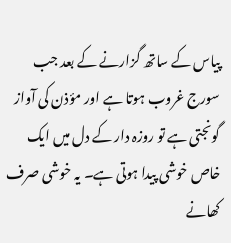پیاس کے ساتھ گزارنے کے بعد جب سورج غروب ہوتا ہے اور مؤذن کی آواز گونجتی ہے تو روزہ دار کے دل میں ایک خاص خوشی پیدا ہوتی ہے۔ یہ خوشی صرف کھانے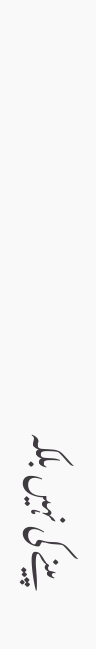پینے کی نہیں بلکہ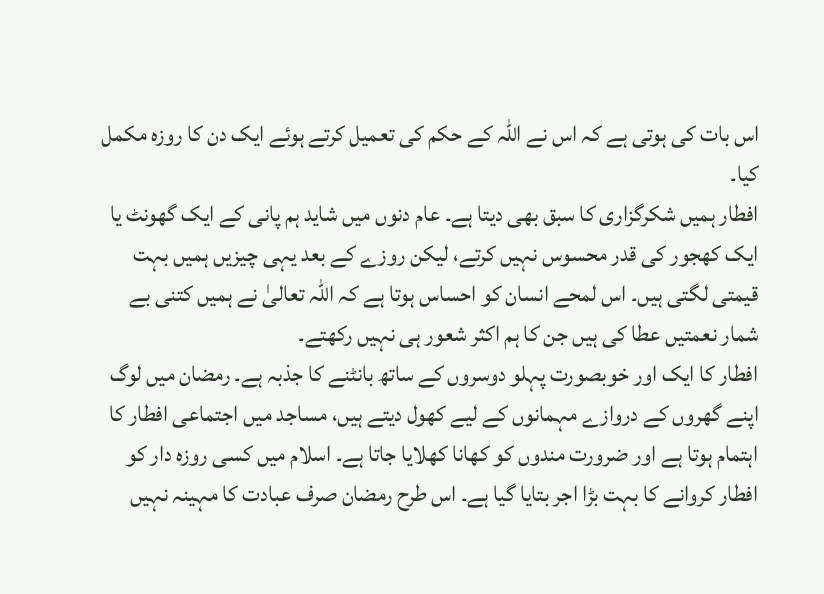اس بات کی ہوتی ہے کہ اس نے اللہ کے حکم کی تعمیل کرتے ہوئے ایک دن کا روزہ مکمل کیا۔
افطار ہمیں شکرگزاری کا سبق بھی دیتا ہے۔ عام دنوں میں شاید ہم پانی کے ایک گھونٹ یا ایک کھجور کی قدر محسوس نہیں کرتے، لیکن روزے کے بعد یہی چیزیں ہمیں بہت قیمتی لگتی ہیں۔ اس لمحے انسان کو احساس ہوتا ہے کہ اللہ تعالیٰ نے ہمیں کتنی بے شمار نعمتیں عطا کی ہیں جن کا ہم اکثر شعور ہی نہیں رکھتے۔
افطار کا ایک اور خوبصورت پہلو دوسروں کے ساتھ بانٹنے کا جذبہ ہے۔ رمضان میں لوگ اپنے گھروں کے دروازے مہمانوں کے لیے کھول دیتے ہیں، مساجد میں اجتماعی افطار کا اہتمام ہوتا ہے اور ضرورت مندوں کو کھانا کھلایا جاتا ہے۔ اسلام میں کسی روزہ دار کو افطار کروانے کا بہت بڑا اجر بتایا گیا ہے۔ اس طرح رمضان صرف عبادت کا مہینہ نہیں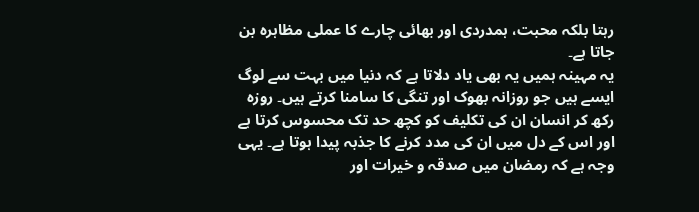رہتا بلکہ محبت، ہمدردی اور بھائی چارے کا عملی مظاہرہ بن جاتا ہے۔
یہ مہینہ ہمیں یہ بھی یاد دلاتا ہے کہ دنیا میں بہت سے لوگ ایسے ہیں جو روزانہ بھوک اور تنگی کا سامنا کرتے ہیں۔ روزہ رکھ کر انسان ان کی تکلیف کو کچھ حد تک محسوس کرتا ہے اور اس کے دل میں ان کی مدد کرنے کا جذبہ پیدا ہوتا ہے۔ یہی وجہ ہے کہ رمضان میں صدقہ و خیرات اور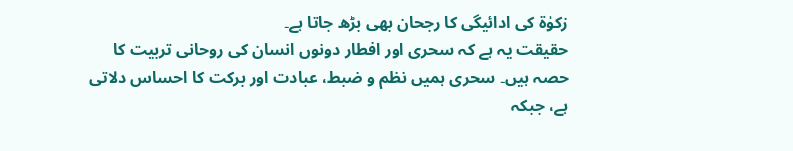زکوٰۃ کی ادائیگی کا رجحان بھی بڑھ جاتا ہے۔
حقیقت یہ ہے کہ سحری اور افطار دونوں انسان کی روحانی تربیت کا حصہ ہیں۔ سحری ہمیں نظم و ضبط، عبادت اور برکت کا احساس دلاتی ہے، جبکہ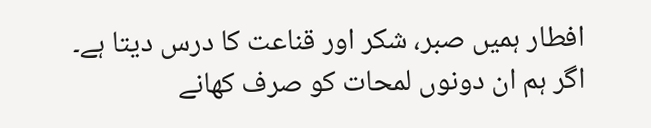افطار ہمیں صبر، شکر اور قناعت کا درس دیتا ہے۔ اگر ہم ان دونوں لمحات کو صرف کھانے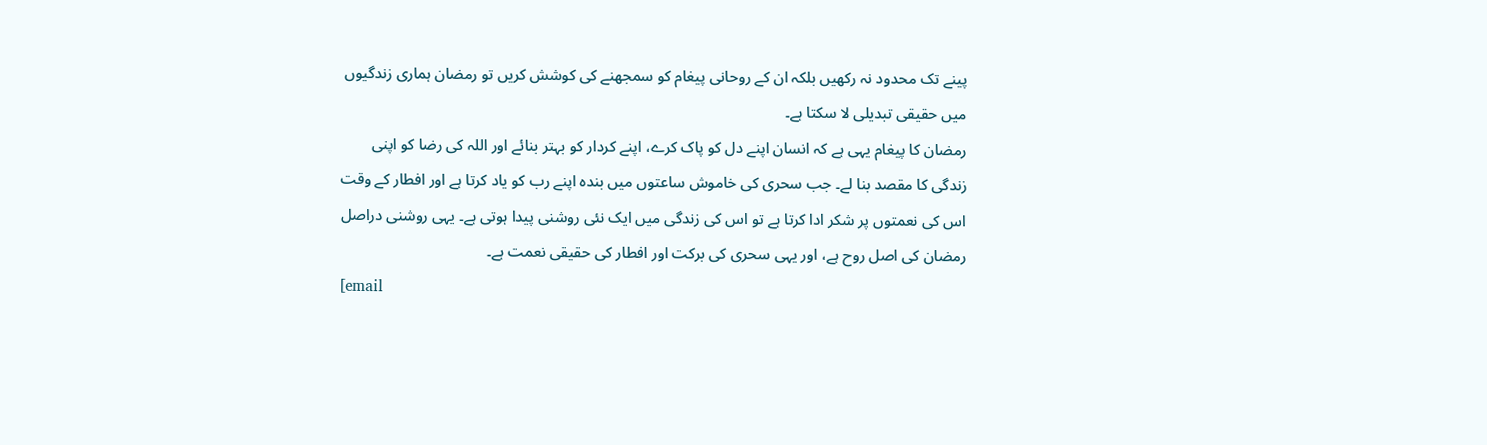پینے تک محدود نہ رکھیں بلکہ ان کے روحانی پیغام کو سمجھنے کی کوشش کریں تو رمضان ہماری زندگیوں میں حقیقی تبدیلی لا سکتا ہے۔
رمضان کا پیغام یہی ہے کہ انسان اپنے دل کو پاک کرے، اپنے کردار کو بہتر بنائے اور اللہ کی رضا کو اپنی زندگی کا مقصد بنا لے۔ جب سحری کی خاموش ساعتوں میں بندہ اپنے رب کو یاد کرتا ہے اور افطار کے وقت اس کی نعمتوں پر شکر ادا کرتا ہے تو اس کی زندگی میں ایک نئی روشنی پیدا ہوتی ہے۔ یہی روشنی دراصل رمضان کی اصل روح ہے، اور یہی سحری کی برکت اور افطار کی حقیقی نعمت ہے۔
[email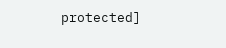protected]